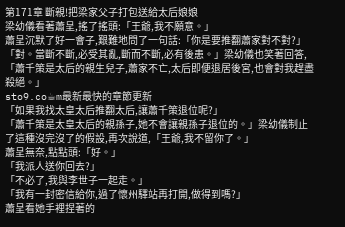第171章 斷親!把梁家父子打包送給太后娘娘
梁幼儀看著蕭呈,搖了搖頭:「王爺,我不願意。」
蕭呈沉默了好一會子,艱難地問了一句話:「你是要推翻蕭家對不對?」
「對。當斷不斷,必受其亂,斷而不斷,必有後患。」梁幼儀也笑著回答,「蕭千策是太后的親生兒子,蕭家不亡,太后即便退居後宮,也會對我趕盡殺絕。」
sto9.co☕m最新最快的章節更新
「如果我找太皇太后推翻太后,讓蕭千策退位呢?」
「蕭千策是太皇太后的親孫子,她不會讓親孫子退位的。」梁幼儀制止了這種沒完沒了的假設,再次說道,「王爺,我不留你了。」
蕭呈無奈,點點頭:「好。」
「我派人送你回去?」
「不必了,我與李世子一起走。」
「我有一封密信給你,過了懷州驛站再打開,做得到嗎?」
蕭呈看她手裡捏著的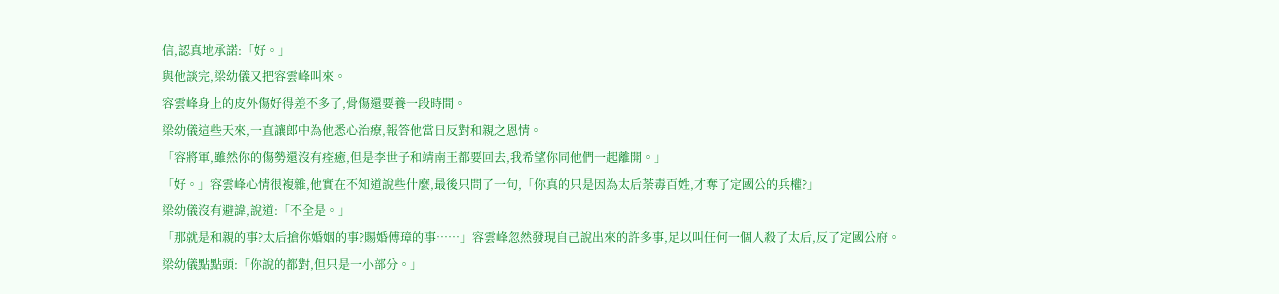信,認真地承諾:「好。」
與他談完,梁幼儀又把容雲峰叫來。
容雲峰身上的皮外傷好得差不多了,骨傷還要養一段時間。
梁幼儀這些天來,一直讓郎中為他悉心治療,報答他當日反對和親之恩情。
「容將軍,雖然你的傷勢還沒有痊癒,但是李世子和靖南王都要回去,我希望你同他們一起離開。」
「好。」容雲峰心情很複雜,他實在不知道說些什麼,最後只問了一句,「你真的只是因為太后荼毒百姓,才奪了定國公的兵權?」
梁幼儀沒有避諱,說道:「不全是。」
「那就是和親的事?太后搶你婚姻的事?賜婚傅璋的事……」容雲峰忽然發現自己說出來的許多事,足以叫任何一個人殺了太后,反了定國公府。
梁幼儀點點頭:「你說的都對,但只是一小部分。」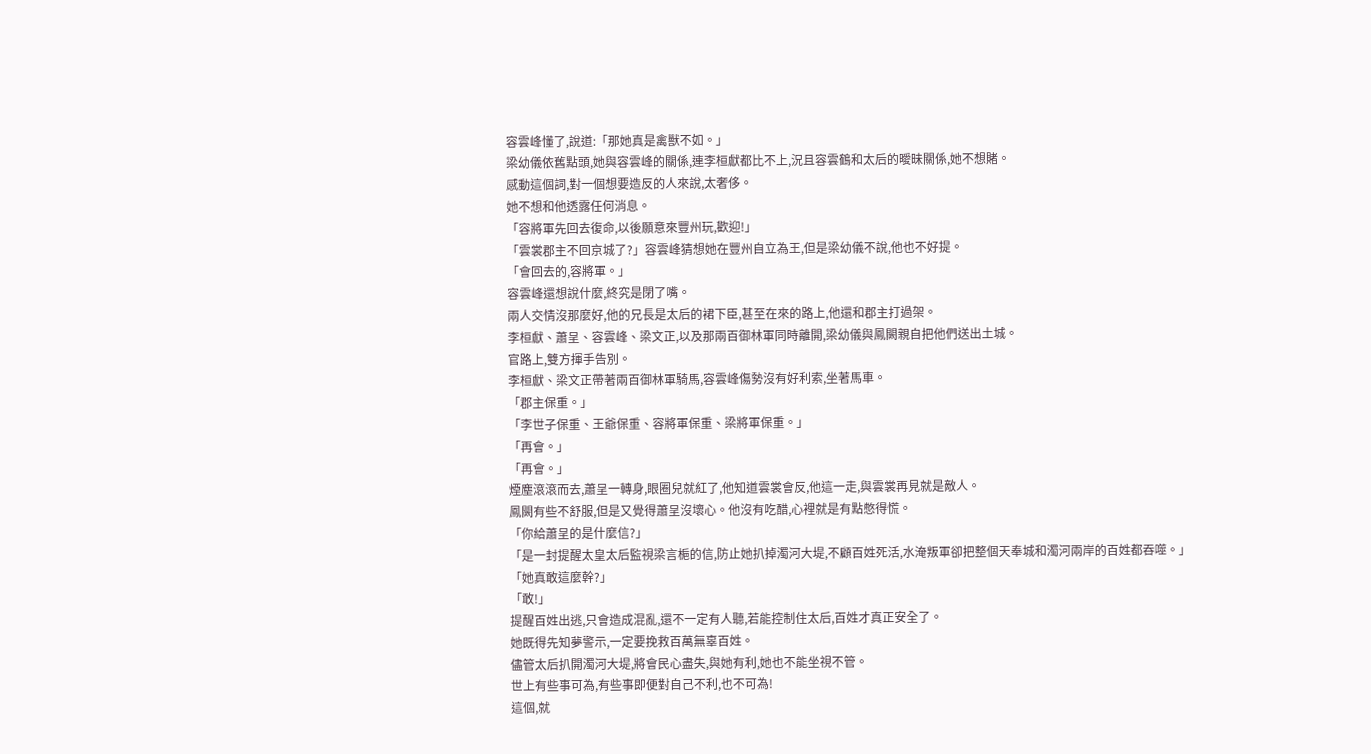容雲峰懂了,說道:「那她真是禽獸不如。」
梁幼儀依舊點頭,她與容雲峰的關係,連李桓獻都比不上,況且容雲鶴和太后的曖昧關係,她不想賭。
感動這個詞,對一個想要造反的人來說,太奢侈。
她不想和他透露任何消息。
「容將軍先回去復命,以後願意來豐州玩,歡迎!」
「雲裳郡主不回京城了?」容雲峰猜想她在豐州自立為王,但是梁幼儀不說,他也不好提。
「會回去的,容將軍。」
容雲峰還想說什麼,終究是閉了嘴。
兩人交情沒那麼好,他的兄長是太后的裙下臣,甚至在來的路上,他還和郡主打過架。
李桓獻、蕭呈、容雲峰、梁文正,以及那兩百御林軍同時離開,梁幼儀與鳳闕親自把他們送出土城。
官路上,雙方揮手告別。
李桓獻、梁文正帶著兩百御林軍騎馬,容雲峰傷勢沒有好利索,坐著馬車。
「郡主保重。」
「李世子保重、王爺保重、容將軍保重、梁將軍保重。」
「再會。」
「再會。」
煙塵滾滾而去,蕭呈一轉身,眼圈兒就紅了,他知道雲裳會反,他這一走,與雲裳再見就是敵人。
鳳闕有些不舒服,但是又覺得蕭呈沒壞心。他沒有吃醋,心裡就是有點憋得慌。
「你給蕭呈的是什麼信?」
「是一封提醒太皇太后監視梁言梔的信,防止她扒掉濁河大堤,不顧百姓死活,水淹叛軍卻把整個天奉城和濁河兩岸的百姓都吞噬。」
「她真敢這麼幹?」
「敢!」
提醒百姓出逃,只會造成混亂,還不一定有人聽,若能控制住太后,百姓才真正安全了。
她既得先知夢警示,一定要挽救百萬無辜百姓。
儘管太后扒開濁河大堤,將會民心盡失,與她有利,她也不能坐視不管。
世上有些事可為,有些事即便對自己不利,也不可為!
這個,就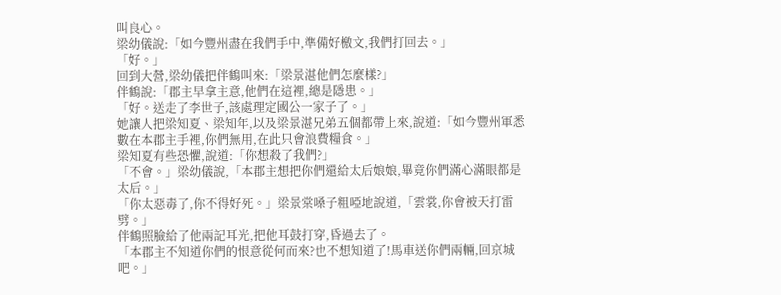叫良心。
梁幼儀說:「如今豐州盡在我們手中,準備好檄文,我們打回去。」
「好。」
回到大營,梁幼儀把伴鶴叫來:「梁景湛他們怎麼樣?」
伴鶴說:「郡主早拿主意,他們在這裡,總是隱患。」
「好。送走了李世子,該處理定國公一家子了。」
她讓人把梁知夏、梁知年,以及梁景湛兄弟五個都帶上來,說道:「如今豐州軍悉數在本郡主手裡,你們無用,在此只會浪費糧食。」
梁知夏有些恐懼,說道:「你想殺了我們?」
「不會。」梁幼儀說,「本郡主想把你們還給太后娘娘,畢竟你們滿心滿眼都是太后。」
「你太惡毒了,你不得好死。」梁景棠嗓子粗啞地說道,「雲裳,你會被天打雷劈。」
伴鶴照臉給了他兩記耳光,把他耳鼓打穿,昏過去了。
「本郡主不知道你們的恨意從何而來?也不想知道了!馬車送你們兩輛,回京城吧。」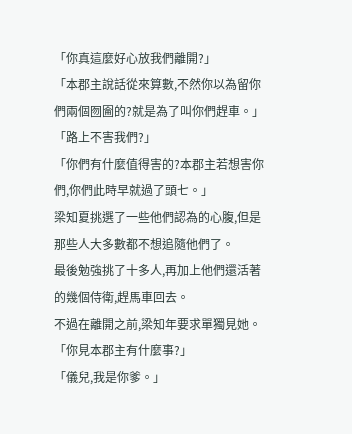「你真這麼好心放我們離開?」
「本郡主說話從來算數,不然你以為留你們兩個囫圇的?就是為了叫你們趕車。」
「路上不害我們?」
「你們有什麼值得害的?本郡主若想害你們,你們此時早就過了頭七。」
梁知夏挑選了一些他們認為的心腹,但是那些人大多數都不想追隨他們了。
最後勉強挑了十多人,再加上他們還活著的幾個侍衛,趕馬車回去。
不過在離開之前,梁知年要求單獨見她。
「你見本郡主有什麼事?」
「儀兒,我是你爹。」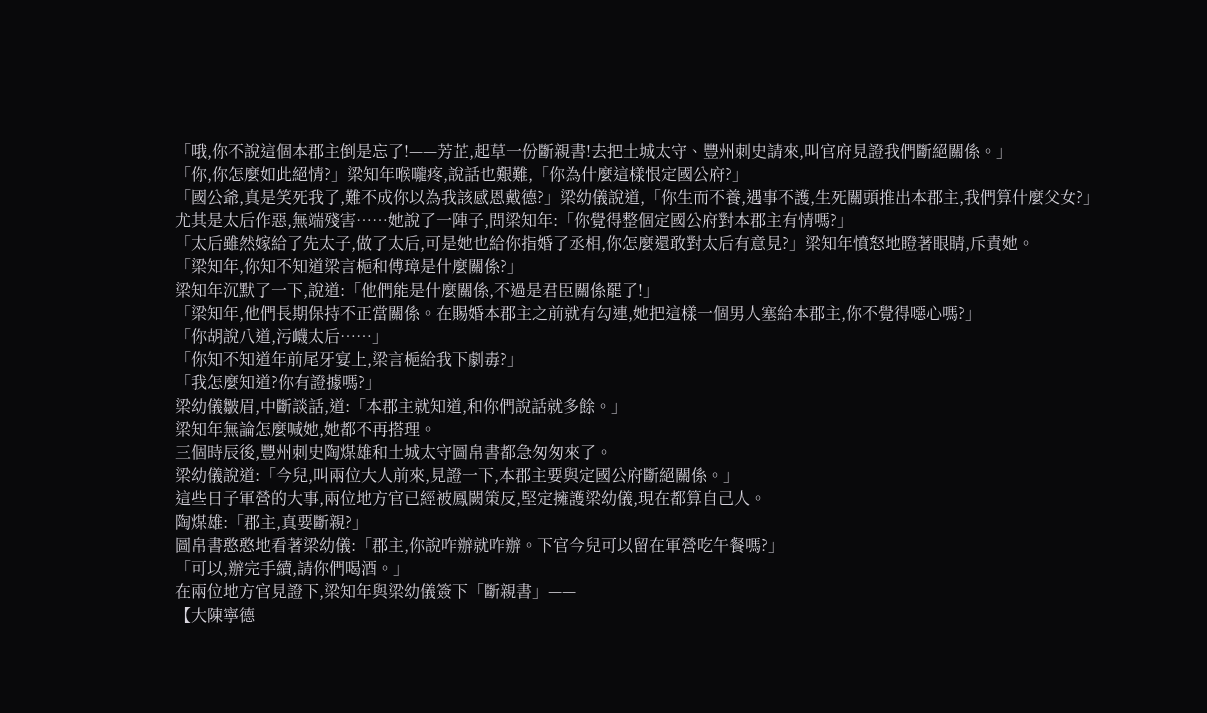「哦,你不說這個本郡主倒是忘了!——芳芷,起草一份斷親書!去把土城太守、豐州刺史請來,叫官府見證我們斷絕關係。」
「你,你怎麼如此絕情?」梁知年喉嚨疼,說話也艱難,「你為什麼這樣恨定國公府?」
「國公爺,真是笑死我了,難不成你以為我該感恩戴德?」梁幼儀說道,「你生而不養,遇事不護,生死關頭推出本郡主,我們算什麼父女?」
尤其是太后作惡,無端殘害……她說了一陣子,問梁知年:「你覺得整個定國公府對本郡主有情嗎?」
「太后雖然嫁給了先太子,做了太后,可是她也給你指婚了丞相,你怎麼還敢對太后有意見?」梁知年憤怒地瞪著眼睛,斥責她。
「梁知年,你知不知道梁言梔和傅璋是什麼關係?」
梁知年沉默了一下,說道:「他們能是什麼關係,不過是君臣關係罷了!」
「梁知年,他們長期保持不正當關係。在賜婚本郡主之前就有勾連,她把這樣一個男人塞給本郡主,你不覺得噁心嗎?」
「你胡說八道,污衊太后……」
「你知不知道年前尾牙宴上,梁言梔給我下劇毒?」
「我怎麼知道?你有證據嗎?」
梁幼儀皺眉,中斷談話,道:「本郡主就知道,和你們說話就多餘。」
梁知年無論怎麼喊她,她都不再搭理。
三個時辰後,豐州刺史陶煤雄和土城太守圖帛書都急匆匆來了。
梁幼儀說道:「今兒,叫兩位大人前來,見證一下,本郡主要與定國公府斷絕關係。」
這些日子軍營的大事,兩位地方官已經被鳳闕策反,堅定擁護梁幼儀,現在都算自己人。
陶煤雄:「郡主,真要斷親?」
圖帛書憨憨地看著梁幼儀:「郡主,你說咋辦就咋辦。下官今兒可以留在軍營吃午餐嗎?」
「可以,辦完手續,請你們喝酒。」
在兩位地方官見證下,梁知年與梁幼儀簽下「斷親書」——
【大陳寧德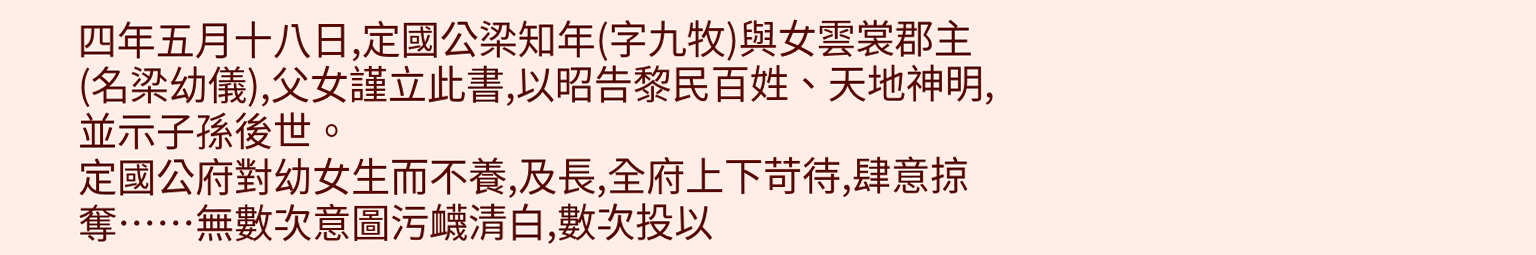四年五月十八日,定國公梁知年(字九牧)與女雲裳郡主(名梁幼儀),父女謹立此書,以昭告黎民百姓、天地神明,並示子孫後世。
定國公府對幼女生而不養,及長,全府上下苛待,肆意掠奪……無數次意圖污衊清白,數次投以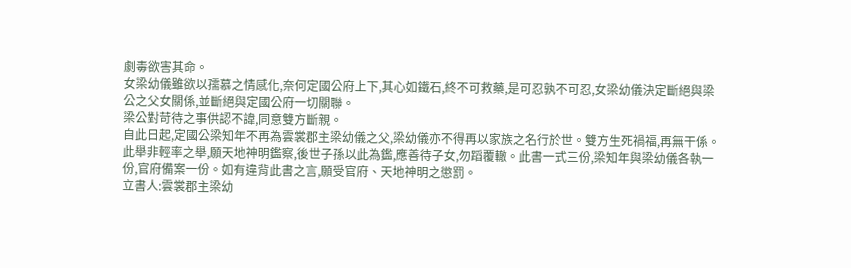劇毒欲害其命。
女梁幼儀雖欲以孺慕之情感化,奈何定國公府上下,其心如鐵石,終不可救藥,是可忍孰不可忍,女梁幼儀決定斷絕與梁公之父女關係,並斷絕與定國公府一切關聯。
梁公對苛待之事供認不諱,同意雙方斷親。
自此日起,定國公梁知年不再為雲裳郡主梁幼儀之父,梁幼儀亦不得再以家族之名行於世。雙方生死禍福,再無干係。
此舉非輕率之舉,願天地神明鑑察,後世子孫以此為鑑,應善待子女,勿蹈覆轍。此書一式三份,梁知年與梁幼儀各執一份,官府備案一份。如有違背此書之言,願受官府、天地神明之懲罰。
立書人:雲裳郡主梁幼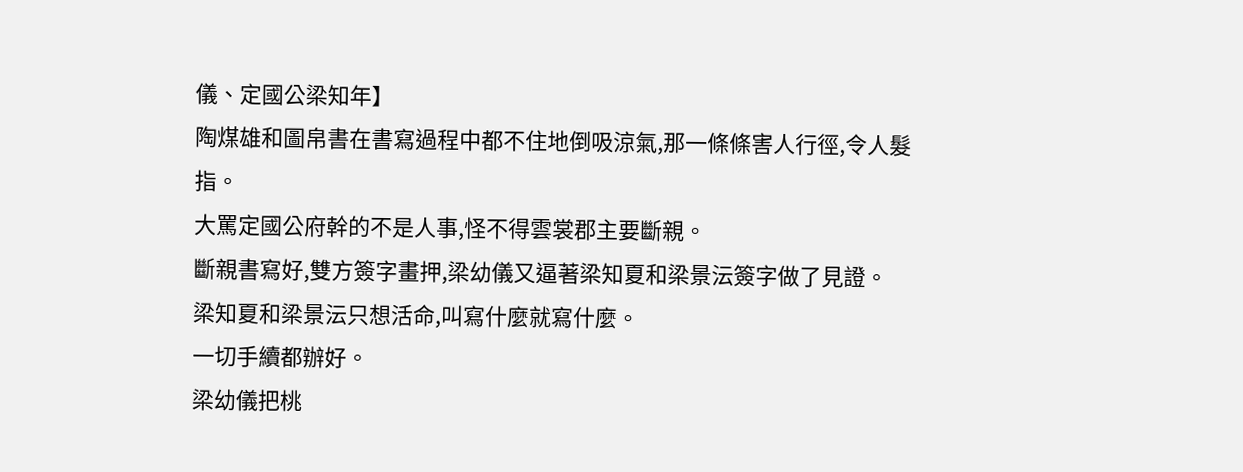儀、定國公梁知年】
陶煤雄和圖帛書在書寫過程中都不住地倒吸涼氣,那一條條害人行徑,令人髮指。
大罵定國公府幹的不是人事,怪不得雲裳郡主要斷親。
斷親書寫好,雙方簽字畫押,梁幼儀又逼著梁知夏和梁景沄簽字做了見證。
梁知夏和梁景沄只想活命,叫寫什麼就寫什麼。
一切手續都辦好。
梁幼儀把桃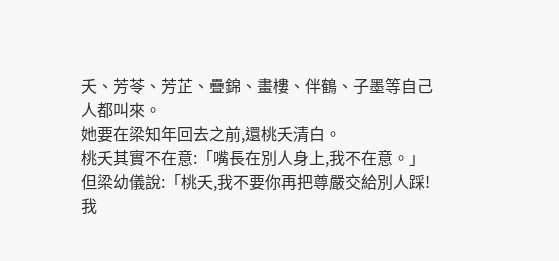夭、芳苓、芳芷、疊錦、畫樓、伴鶴、子墨等自己人都叫來。
她要在梁知年回去之前,還桃夭清白。
桃夭其實不在意:「嘴長在別人身上,我不在意。」
但梁幼儀說:「桃夭,我不要你再把尊嚴交給別人踩!我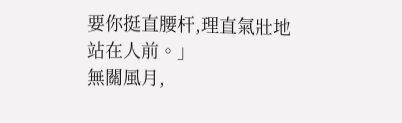要你挺直腰杆,理直氣壯地站在人前。」
無關風月,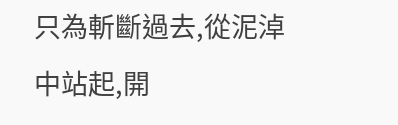只為斬斷過去,從泥淖中站起,開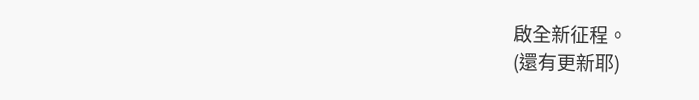啟全新征程。
(還有更新耶)